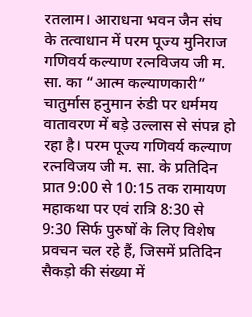रतलाम। आराधना भवन जैन संघ के तत्वाधान में परम पूज्य मुनिराज गणिवर्य कल्याण रत्नविजय जी म. सा. का “आत्म कल्याणकारी” चातुर्मास हनुमान रुंडी पर धर्ममय वातावरण में बड़े उल्लास से संपन्न हो रहा है। परम पूज्य गणिवर्य कल्याण रत्नविजय जी म. सा. के प्रतिदिन प्रात 9:00 से 10:15 तक रामायण महाकथा पर एवं रात्रि 8:30 से 9:30 सिर्फ पुरुषों के लिए विशेष प्रवचन चल रहे हैं, जिसमें प्रतिदिन सैकड़ो की संख्या में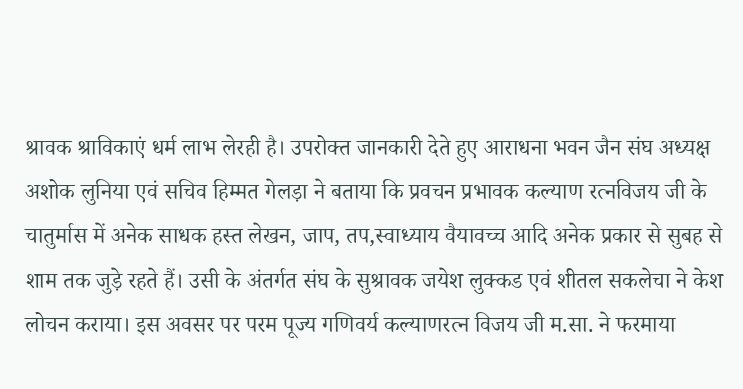श्रावक श्राविकाएं धर्म लाभ लेरही है। उपरोक्त जानकारी देते हुए आराधना भवन जैन संघ अध्यक्ष अशोक लुनिया एवं सचिव हिम्मत गेलड़ा ने बताया कि प्रवचन प्रभावक कल्याण रत्नविजय जी के चातुर्मास में अनेक साधक हस्त लेखन, जाप, तप,स्वाध्याय वैयावच्च आदि अनेक प्रकार से सुबह से शाम तक जुड़े रहते हैं। उसी के अंतर्गत संघ के सुश्रावक जयेश लुक्कड एवं शीतल सकलेचा ने केश लोचन कराया। इस अवसर पर परम पूज्य गणिवर्य कल्याणरत्न विजय जी म.सा. ने फरमाया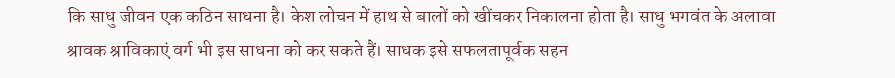कि साधु जीवन एक कठिन साधना है। केश लोचन में हाथ से बालों को खींचकर निकालना होता है। साधु भगवंत के अलावा श्रावक श्राविकाएं वर्ग भी इस साधना को कर सकते हैं। साधक इसे सफलतापूर्वक सहन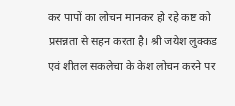कर पापों का लोचन मानकर हो रहे कष्ट को प्रसन्नता से सहन करता है। श्री जयेश लुक्कड एवं शीतल सकलेचा के केश लोचन करने पर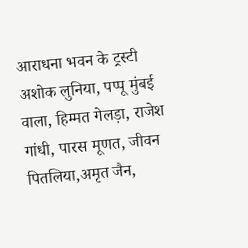आराधना भवन के ट्रस्टी अशोक लुनिया, पप्पू मुंबई वाला, हिम्मत गेलड़ा, राजेश गांधी, पारस मूणत, जीवन पितलिया,अमृत जैन,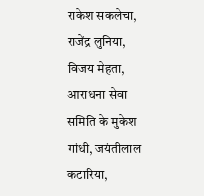राकेश सकलेचा, राजेंद्र लुनिया, विजय मेहता, आराधना सेवा समिति के मुकेश गांधी, जयंतीलाल कटारिया,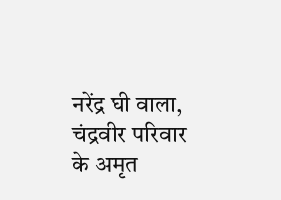नरेंद्र घी वाला, चंद्रवीर परिवार के अमृत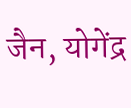जैन, योगेंद्र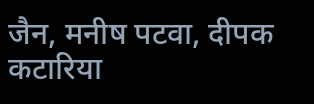जैन, मनीष पटवा, दीपक कटारिया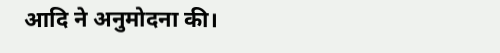आदि ने अनुमोदना की।